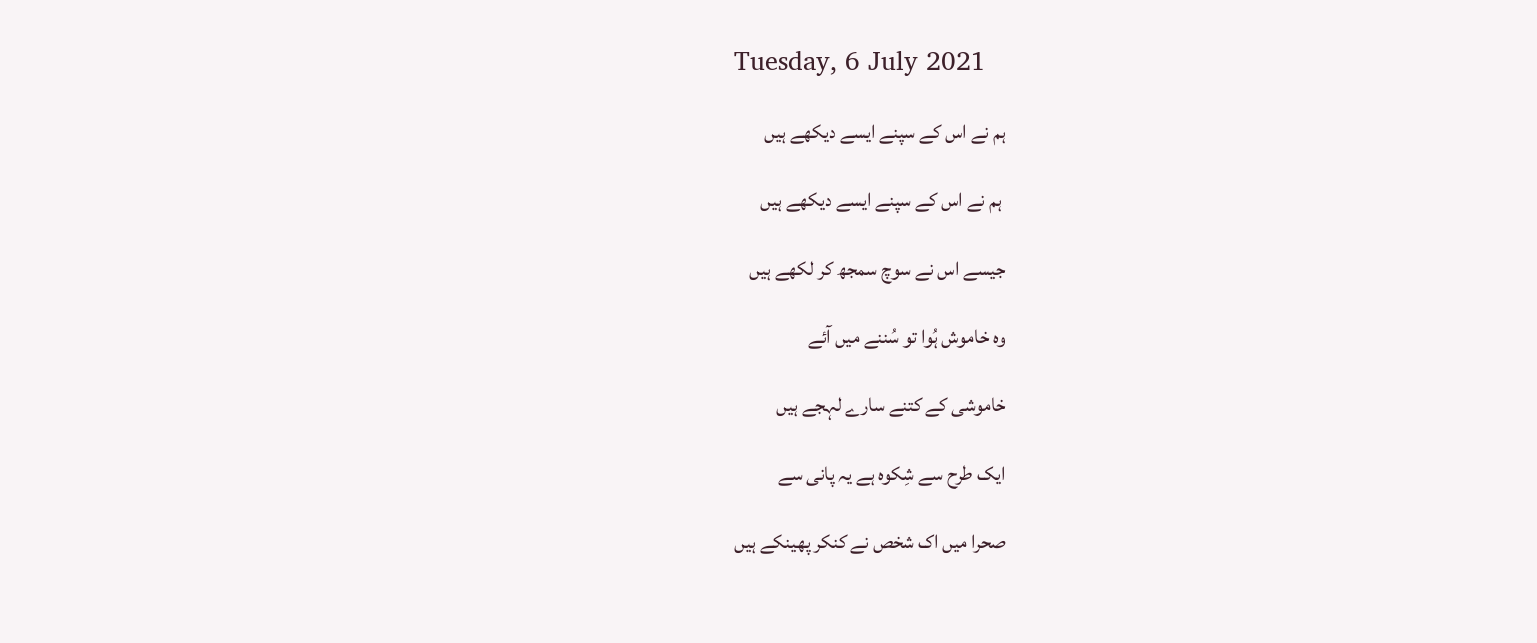Tuesday, 6 July 2021

ہم نے اس کے سپنے ایسے دیکھے ہیں

 ہم نے اس کے سپنے ایسے دیکھے ہیں

جیسے اس نے سوچ سمجھ کر لکھے ہیں

وہ خاموش ہُوا تو سُننے میں آئے

خاموشی کے کتنے سارے لہجے ہیں

ایک طرح سے شِکوہ ہے یہ پانی سے

صحرا میں اک شخص نے کنکر پھینکے ہیں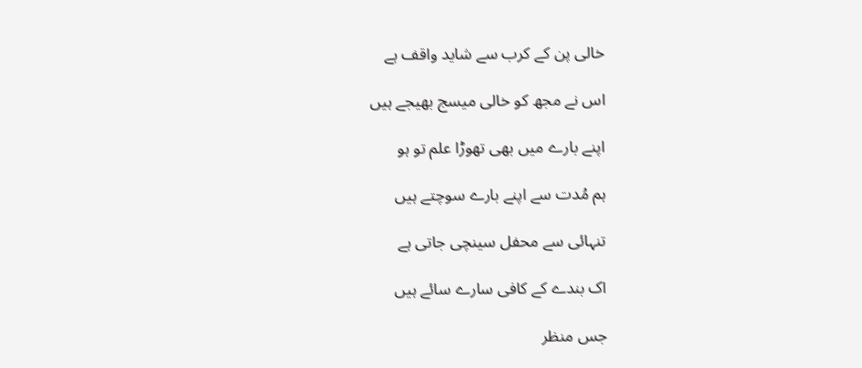خالی پن کے کرب سے شاید واقف ہے

اس نے مجھ کو خالی میسج بھیجے ہیں

اپنے بارے میں بھی تھوڑا علم تو ہو

ہم مُدت سے اپنے بارے سوچتے ہیں

تنہائی سے محفل سینچی جاتی ہے

اک بندے کے کافی سارے سائے ہیں

جس منظر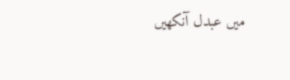میں عبدل آنکھیں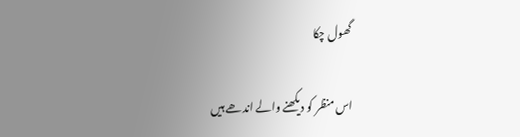گھول چکا

اس منظر کو دیکھنے والے اندھے ہیں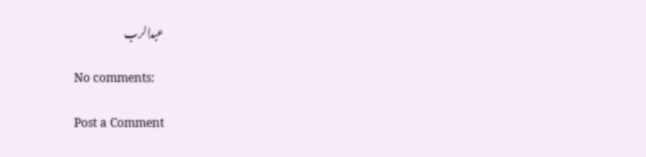عبدالرب

No comments:

Post a Comment